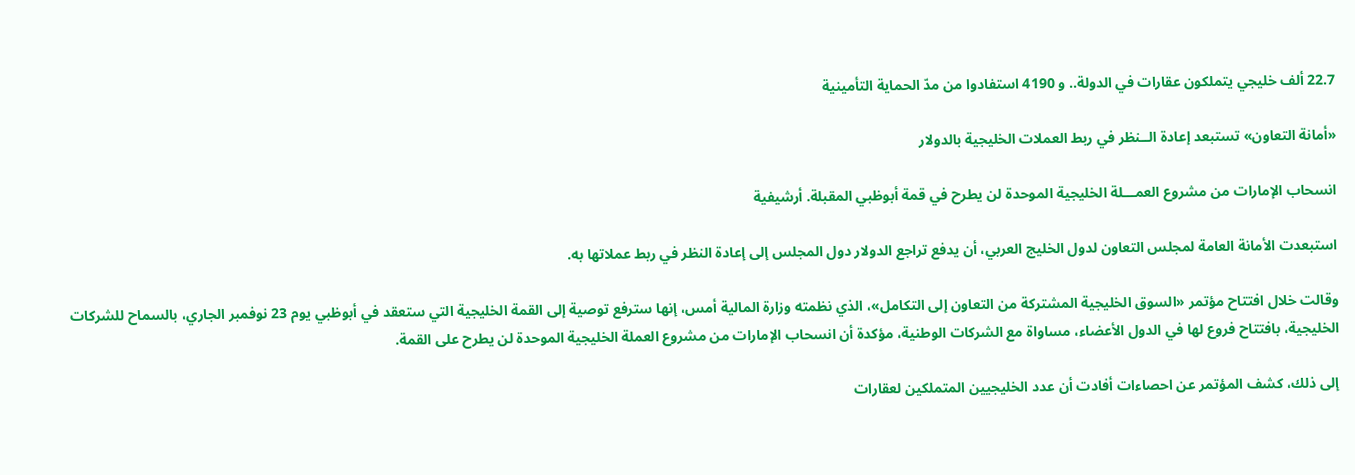22.7 ألف خليجي يتملكون عقارات في الدولة.. و 4190 استفادوا من مدّ الحماية التأمينية

«أمانة التعاون» تستبعد إعادة الــنظر في ربط العملات الخليجية بالدولار

انسحاب الإمارات من مشروع العمـــلة الخليجية الموحدة لن يطرح في قمة أبوظبي المقبلة. أرشيفية

استبعدت الأمانة العامة لمجلس التعاون لدول الخليج العربي، أن يدفع تراجع الدولار دول المجلس إلى إعادة النظر في ربط عملاتها به.

وقالت خلال افتتاح مؤتمر «السوق الخليجية المشتركة من التعاون إلى التكامل»، الذي نظمته وزارة المالية أمس، إنها سترفع توصية إلى القمة الخليجية التي ستعقد في أبوظبي يوم 23 نوفمبر الجاري، بالسماح للشركات الخليجية، بافتتاح فروع لها في الدول الأعضاء، مساواة مع الشركات الوطنية، مؤكدة أن انسحاب الإمارات من مشروع العملة الخليجية الموحدة لن يطرح على القمة.

إلى ذلك، كشف المؤتمر عن احصاءات أفادت أن عدد الخليجيين المتملكين لعقارات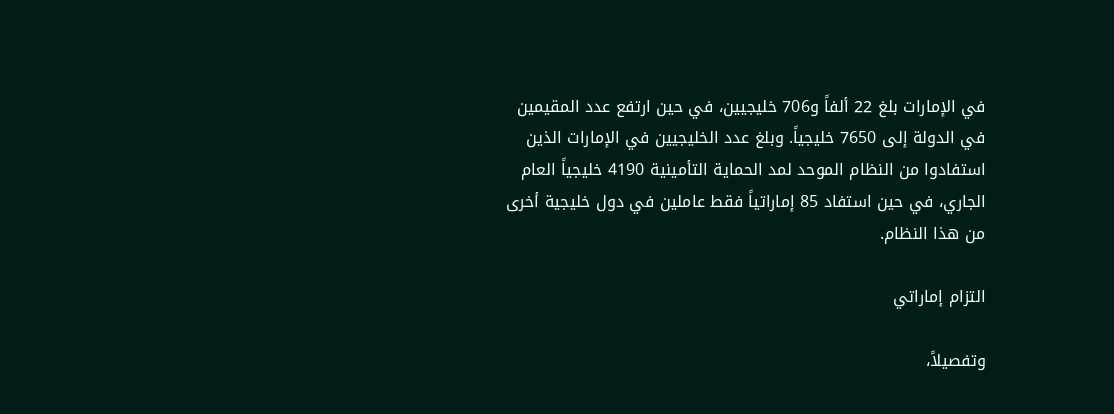في الإمارات بلغ 22 ألفاً و706 خليجيين، في حين ارتفع عدد المقيمين في الدولة إلى 7650 خليجياً. وبلغ عدد الخليجيين في الإمارات الذين استفادوا من النظام الموحد لمد الحماية التأمينية 4190 خليجياً العام الجاري، في حين استفاد 85 إماراتياً فقط عاملين في دول خليجية أخرى من هذا النظام.

التزام إماراتي

وتفصيلاً،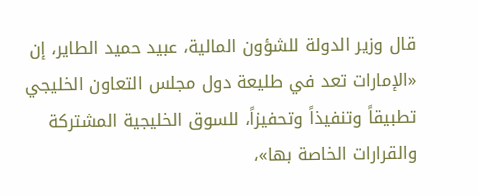قال وزير الدولة للشؤون المالية، عبيد حميد الطاير، إن «الإمارات تعد في طليعة دول مجلس التعاون الخليجي تطبيقاً وتنفيذاً وتحفيزاً، للسوق الخليجية المشتركة والقرارات الخاصة بها»،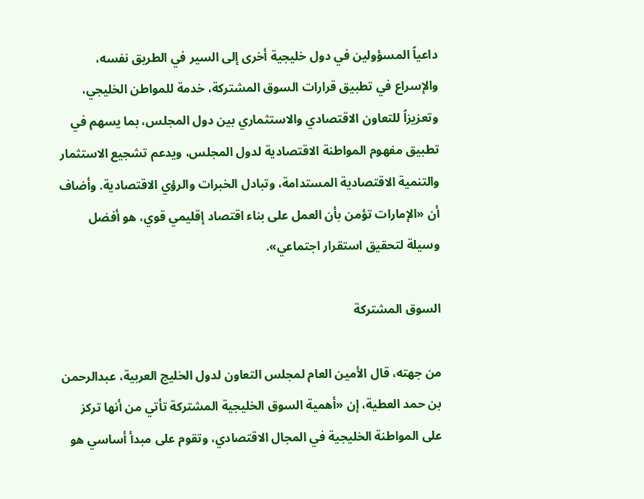داعياً المسؤولين في دول خليجية أخرى إلى السير في الطريق نفسه، والإسراع في تطبيق قرارات السوق المشتركة، خدمة للمواطن الخليجي، وتعزيزاً للتعاون الاقتصادي والاستثماري بين دول المجلس، بما يسهم في تطبيق مفهوم المواطنة الاقتصادية لدول المجلس، ويدعم تشجيع الاستثمار والتنمية الاقتصادية المستدامة، وتبادل الخبرات والرؤي الاقتصادية. وأضاف أن «الإمارات تؤمن بأن العمل على بناء اقتصاد إقليمي قوي، هو أفضل وسيلة لتحقيق استقرار اجتماعي».

السوق المشتركة

من جهته، قال الأمين العام لمجلس التعاون لدول الخليج العربية، عبدالرحمن بن حمد العطية، إن «أهمية السوق الخليجية المشتركة تأتي من أنها تركز على المواطنة الخليجية في المجال الاقتصادي، وتقوم على مبدأ أساسي هو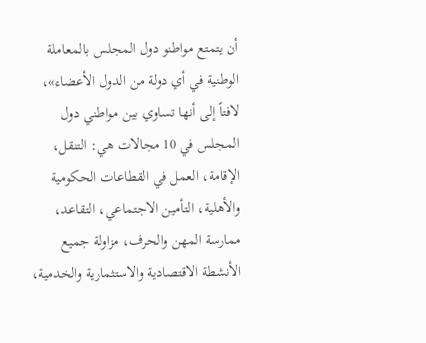أن يتمتع مواطنو دول المجلس بالمعاملة الوطنية في أي دولة من الدول الأعضاء»، لافتاً إلى أنها تساوي بين مواطني دول المجلس في 10 مجالات هي: التنقل، الإقامة، العمل في القطاعات الحكومية والأهلية، التأمين الاجتماعي، التقاعد، ممارسة المهن والحرف، مزاولة جميع الأنشطة الاقتصادية والاستثمارية والخدمية،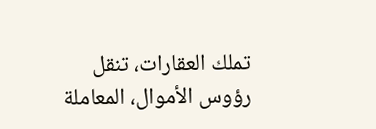تملك العقارات، تنقل رؤوس الأموال، المعاملة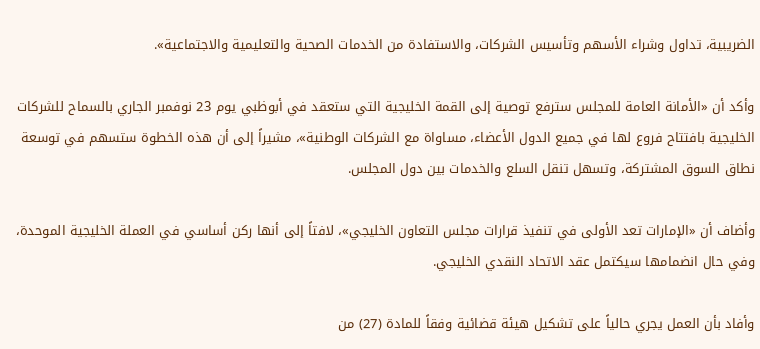الضريبية، تداول وشراء الأسهم وتأسيس الشركات، والاستفادة من الخدمات الصحية والتعليمية والاجتماعية».

وأكد أن «الأمانة العامة للمجلس سترفع توصية إلى القمة الخليجية التي ستعقد في أبوظبي يوم 23 نوفمبر الجاري بالسماح للشركات الخليجية بافتتاح فروع لها في جميع الدول الأعضاء، مساواة مع الشركات الوطنية»، مشيراً إلى أن هذه الخطوة ستسهم في توسعة نطاق السوق المشتركة، وتسهل تنقل السلع والخدمات بين دول المجلس.

وأضاف أن «الإمارات تعد الأولى في تنفيذ قرارات مجلس التعاون الخليجي»، لافتاً إلى أنها ركن أساسي في العملة الخليجية الموحدة، وفي حال انضمامها سيكتمل عقد الاتحاد النقدي الخليجي.

وأفاد بأن العمل يجري حالياً على تشكيل هيئة قضائية وفقاً للمادة (27) من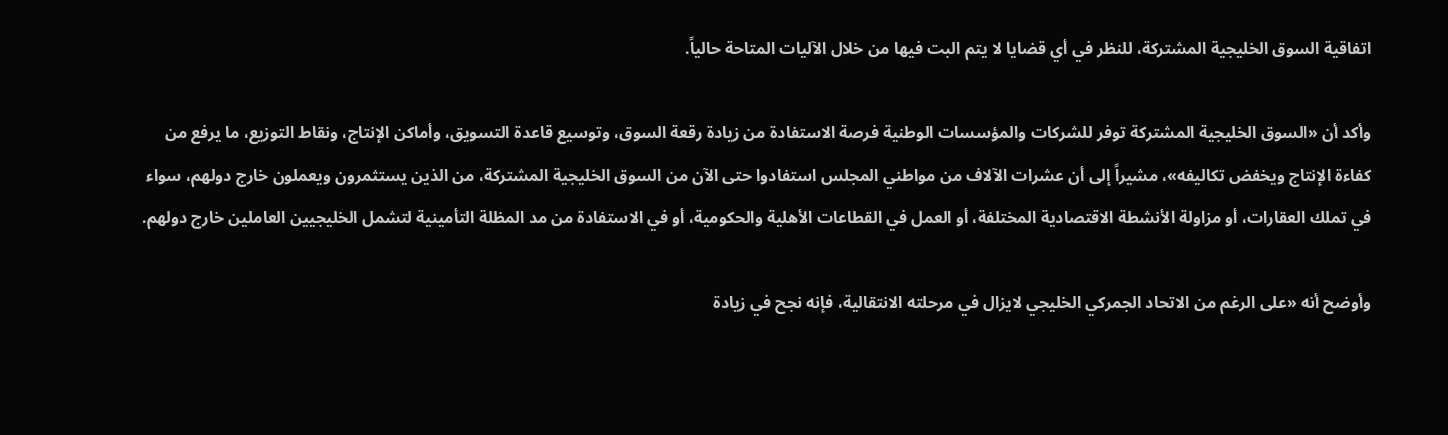اتفاقية السوق الخليجية المشتركة، للنظر في أي قضايا لا يتم البت فيها من خلال الآليات المتاحة حالياً.

وأكد أن «السوق الخليجية المشتركة توفر للشركات والمؤسسات الوطنية فرصة الاستفادة من زيادة رقعة السوق، وتوسيع قاعدة التسويق، وأماكن الإنتاج، ونقاط التوزيع، ما يرفع من كفاءة الإنتاج ويخفض تكاليفه»، مشيراً إلى أن عشرات الآلاف من مواطني المجلس استفادوا حتى الآن من السوق الخليجية المشتركة، من الذين يستثمرون ويعملون خارج دولهم، سواء في تملك العقارات، أو مزاولة الأنشطة الاقتصادية المختلفة، أو العمل في القطاعات الأهلية والحكومية، أو في الاستفادة من مد المظلة التأمينية لتشمل الخليجيين العاملين خارج دولهم.

وأوضح أنه «على الرغم من الاتحاد الجمركي الخليجي لايزال في مرحلته الانتقالية، فإنه نجح في زيادة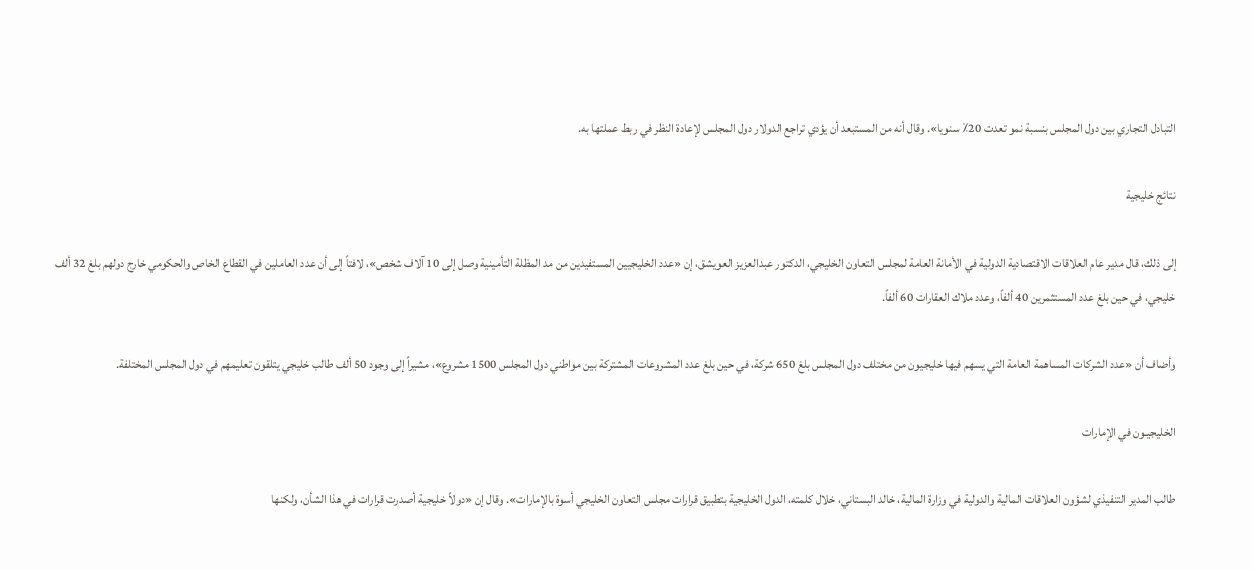التبادل التجاري بين دول المجلس بنسبة نمو تعدت 20٪ سنويا». وقال أنه من المستبعد أن يؤدي تراجع الدولار دول المجلس لإعادة النظر في ربط عملتها به.

نتائج خليجية

إلى ذلك، قال مدير عام العلاقات الاقتصادية الدولية في الأمانة العامة لمجلس التعاون الخليجي، الدكتور عبدالعزيز العويشق، إن «عدد الخليجيين المستفيدين من مد المظلة التأمينية وصل إلى 10 آلاف شخص»، لافتاً إلى أن عدد العاملين في القطاع الخاص والحكومي خارج دولهم بلغ 32 ألف خليجي، في حين بلغ عدد المستثمرين 40 ألفاً، وعدد ملاك العقارات 60 ألفاً.

وأضاف أن «عدد الشركات المساهمة العامة التي يسهم فيها خليجيون من مختلف دول المجلس بلغ 650 شركة، في حين بلغ عدد المشروعات المشتركة بين مواطني دول المجلس 1500 مشروع»، مشيراً إلى وجود 50 ألف طالب خليجي يتلقون تعليمهم في دول المجلس المختلفة.

الخليجيـون في الإمارات

طالب المدير التنفيذي لشؤون العلاقات المالية والدولية في وزارة المالية، خالد البستاني، خلال كلمته، الدول الخليجية بتطبيق قرارات مجلس التعاون الخليجي أسوة بالإمارات». وقال إن «دولاً خليجية أصدرت قرارات في هذا الشأن، ولكنها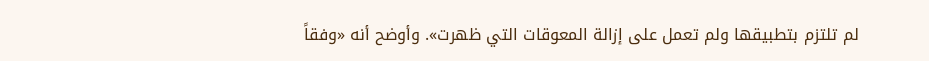لم تلتزم بتطبيقها ولم تعمل على إزالة المعوقات التي ظهرت». وأوضح أنه «وفقاً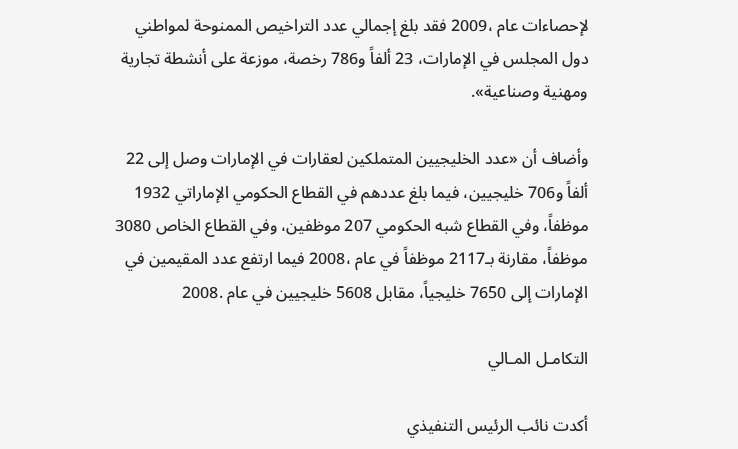لإحصاءات عام ،2009 فقد بلغ إجمالي عدد التراخيص الممنوحة لمواطني دول المجلس في الإمارات، 23 ألفاً و786 رخصة، موزعة على أنشطة تجارية ومهنية وصناعية».

وأضاف أن «عدد الخليجيين المتملكين لعقارات في الإمارات وصل إلى 22 ألفاً و706 خليجيين، فيما بلغ عددهم في القطاع الحكومي الإماراتي 1932 موظفاً، وفي القطاع شبه الحكومي 207 موظفين، وفي القطاع الخاص 3080 موظفاً، مقارنة بـ2117 موظفاً في عام ،2008 فيما ارتفع عدد المقيمين في الإمارات إلى 7650 خليجياً، مقابل 5608 خليجيين في عام .2008

التكامـل المـالي

أكدت نائب الرئيس التنفيذي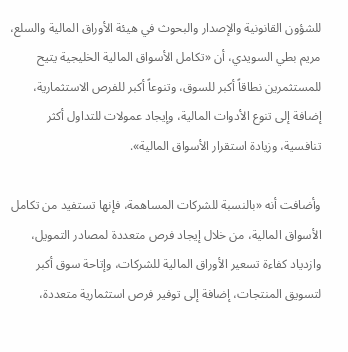للشؤون القانونية والإصدار والبحوث في هيئة الأوراق المالية والسلع، مريم بطي السويدي، أن «تكامل الأسواق المالية الخليجية يتيح للمستثمرين نطاقاً أكبر للسوق، وتنوعاً أكبر للفرص الاستثمارية، إضافة إلى تنوع الأدوات المالية، وإيجاد عمولات للتداول أكثر تنافسية، وزيادة استقرار الأسواق المالية».

وأضافت أنه «بالنسبة للشركات المساهمة، فإنها تستفيد من تكامل الأسواق المالية، من خلال إيجاد فرص متعددة لمصادر التمويل، وازدياد كفاءة تسعير الأوراق المالية للشركات، وإتاحة سوق أكبر لتسويق المنتجات، إضافة إلى توفير فرص استثمارية متعددة،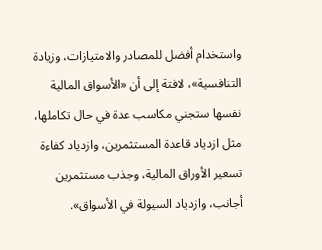واستخدام أفضل للمصادر والامتيازات، وزيادة التنافسية»، لافتة إلى أن «الأسواق المالية نفسها ستجني مكاسب عدة في حال تكاملها، مثل ازدياد قاعدة المستثمرين، وازدياد كفاءة تسعير الأوراق المالية، وجذب مستثمرين أجانب، وازدياد السيولة في الأسواق».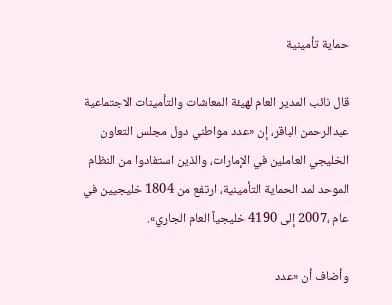حماية تأمينية

قال نائب المدير العام لهيئة المعاشات والتأمينات الاجتماعية عبدالرحمن الباقر، إن «عدد مواطني دول مجلس التعاون الخليجي العاملين في الإمارات، والذين استفادوا من النظام الموحد لمد الحماية التأمينية، ارتفع من 1804 خليجيين في عام ،2007 إلى 4190 خليجياً العام الجاري».

وأضاف أن «عدد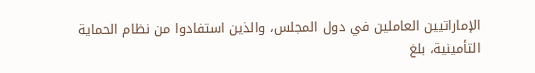الإماراتيين العاملين في دول المجلس، والذين استفادوا من نظام الحماية التأمينية، بلغ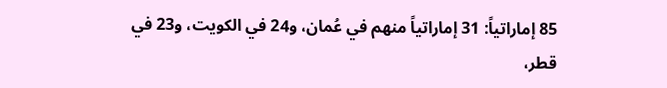85 إماراتياً: 31 إماراتياً منهم في عُمان، و24 في الكويت، و23 في قطر،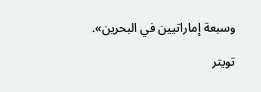وسبعة إماراتيين في البحرين».

تويتر